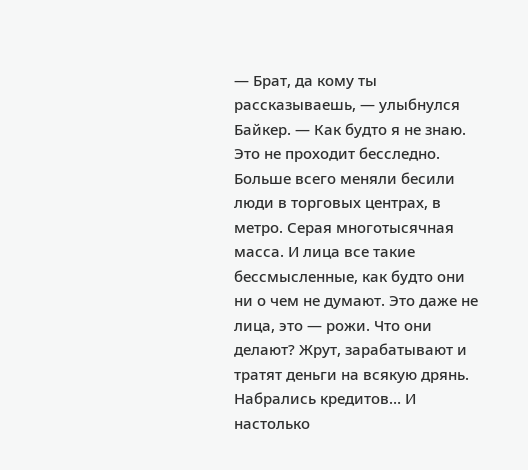— Брат, да кому ты рассказываешь, — улыбнулся Байкер. — Как будто я не знаю. Это не проходит бесследно. Больше всего меняли бесили люди в торговых центрах, в метро. Серая многотысячная масса. И лица все такие бессмысленные, как будто они ни о чем не думают. Это даже не лица, это — рожи. Что они делают? Жрут, зарабатывают и тратят деньги на всякую дрянь. Набрались кредитов… И настолько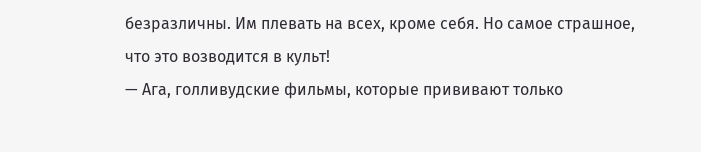безразличны. Им плевать на всех, кроме себя. Но самое страшное, что это возводится в культ!
— Ага, голливудские фильмы, которые прививают только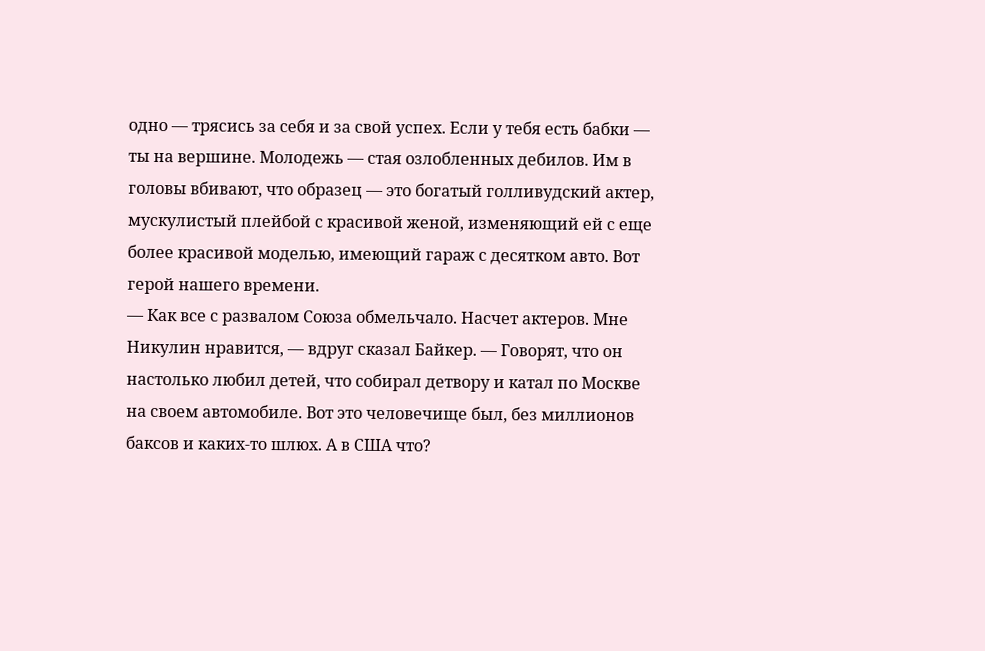одно — трясись за себя и за свой успех. Если у тебя есть бабки — ты на вершине. Молодежь — стая озлобленных дебилов. Им в головы вбивают, что образец — это богатый голливудский актер, мускулистый плейбой с красивой женой, изменяющий ей с еще более красивой моделью, имеющий гараж с десятком авто. Вот герой нашего времени.
— Как все с развалом Союза обмельчало. Насчет актеров. Мне Никулин нравится, — вдруг сказал Байкер. — Говорят, что он настолько любил детей, что собирал детвору и катал по Москве на своем автомобиле. Вот это человечище был, без миллионов баксов и каких-то шлюх. А в США что?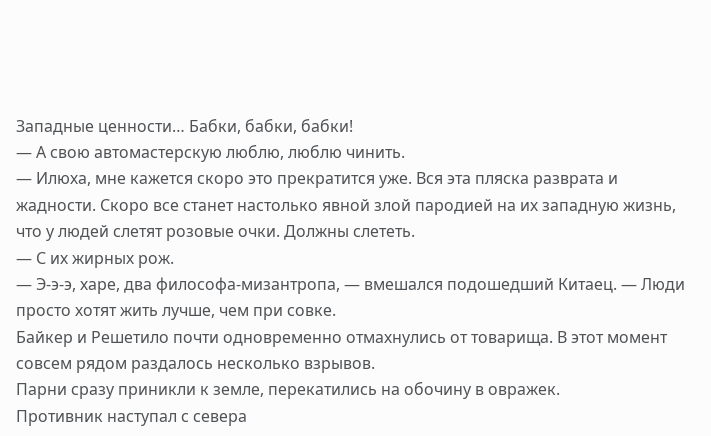Западные ценности… Бабки, бабки, бабки!
— А свою автомастерскую люблю, люблю чинить.
— Илюха, мне кажется скоро это прекратится уже. Вся эта пляска разврата и жадности. Скоро все станет настолько явной злой пародией на их западную жизнь, что у людей слетят розовые очки. Должны слететь.
— С их жирных рож.
— Э-э-э, харе, два философа-мизантропа, — вмешался подошедший Китаец. — Люди просто хотят жить лучше, чем при совке.
Байкер и Решетило почти одновременно отмахнулись от товарища. В этот момент совсем рядом раздалось несколько взрывов.
Парни сразу приникли к земле, перекатились на обочину в овражек.
Противник наступал с севера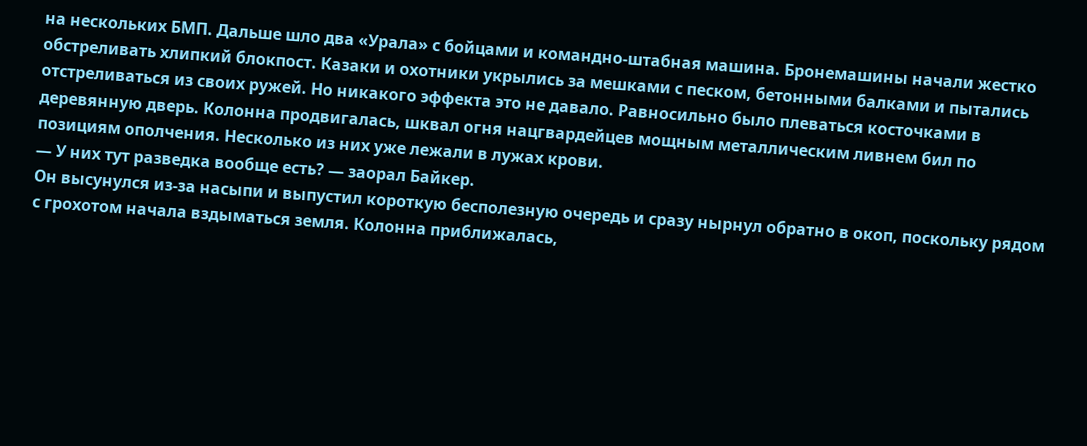на нескольких БМП. Дальше шло два «Урала» с бойцами и командно-штабная машина. Бронемашины начали жестко обстреливать хлипкий блокпост. Казаки и охотники укрылись за мешками с песком, бетонными балками и пытались отстреливаться из своих ружей. Но никакого эффекта это не давало. Равносильно было плеваться косточками в деревянную дверь. Колонна продвигалась, шквал огня нацгвардейцев мощным металлическим ливнем бил по позициям ополчения. Несколько из них уже лежали в лужах крови.
— У них тут разведка вообще есть? — заорал Байкер.
Он высунулся из-за насыпи и выпустил короткую бесполезную очередь и сразу нырнул обратно в окоп, поскольку рядом с грохотом начала вздыматься земля. Колонна приближалась,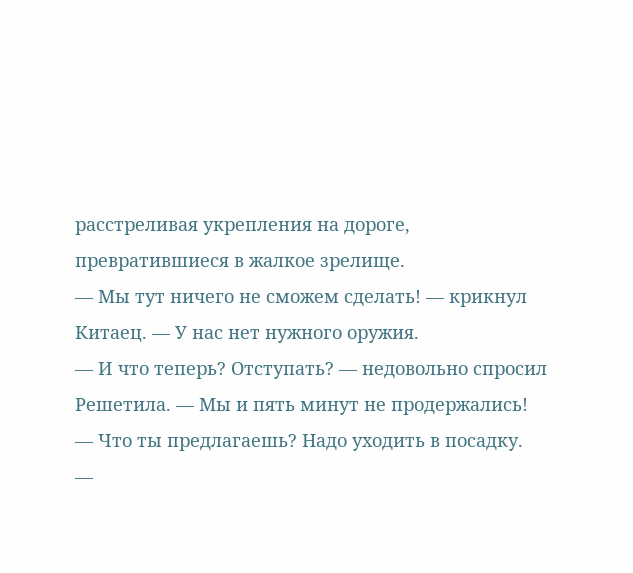расстреливая укрепления на дороге, превратившиеся в жалкое зрелище.
— Мы тут ничего не сможем сделать! — крикнул Китаец. — У нас нет нужного оружия.
— И что теперь? Отступать? — недовольно спросил Решетила. — Мы и пять минут не продержались!
— Что ты предлагаешь? Надо уходить в посадку.
—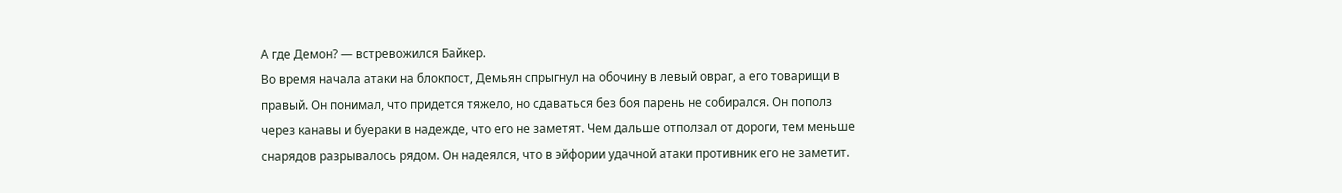А где Демон? — встревожился Байкер.
Во время начала атаки на блокпост, Демьян спрыгнул на обочину в левый овраг, а его товарищи в правый. Он понимал, что придется тяжело, но сдаваться без боя парень не собирался. Он пополз через канавы и буераки в надежде, что его не заметят. Чем дальше отползал от дороги, тем меньше снарядов разрывалось рядом. Он надеялся, что в эйфории удачной атаки противник его не заметит.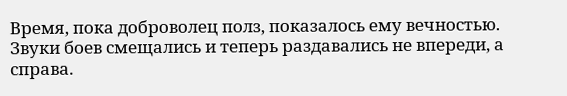Время, пока доброволец полз, показалось ему вечностью. Звуки боев смещались и теперь раздавались не впереди, а справа.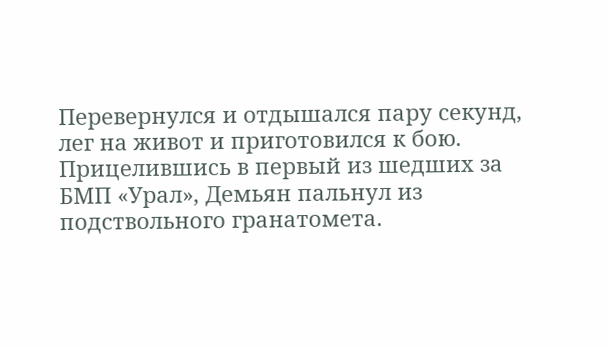Перевернулся и отдышался пару секунд, лег на живот и приготовился к бою. Прицелившись в первый из шедших за БМП «Урал», Демьян пальнул из подствольного гранатомета.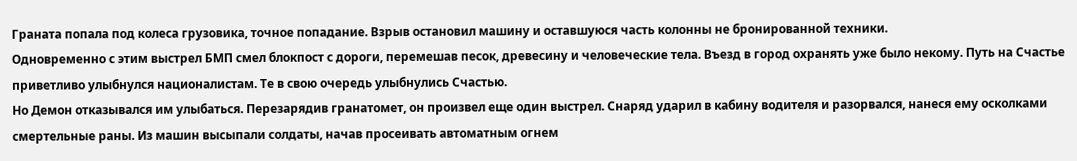Граната попала под колеса грузовика, точное попадание. Взрыв остановил машину и оставшуюся часть колонны не бронированной техники.
Одновременно с этим выстрел БМП смел блокпост с дороги, перемешав песок, древесину и человеческие тела. Въезд в город охранять уже было некому. Путь на Счастье приветливо улыбнулся националистам. Те в свою очередь улыбнулись Счастью.
Но Демон отказывался им улыбаться. Перезарядив гранатомет, он произвел еще один выстрел. Снаряд ударил в кабину водителя и разорвался, нанеся ему осколками смертельные раны. Из машин высыпали солдаты, начав просеивать автоматным огнем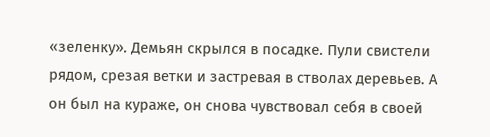«зеленку». Демьян скрылся в посадке. Пули свистели рядом, срезая ветки и застревая в стволах деревьев. А он был на кураже, он снова чувствовал себя в своей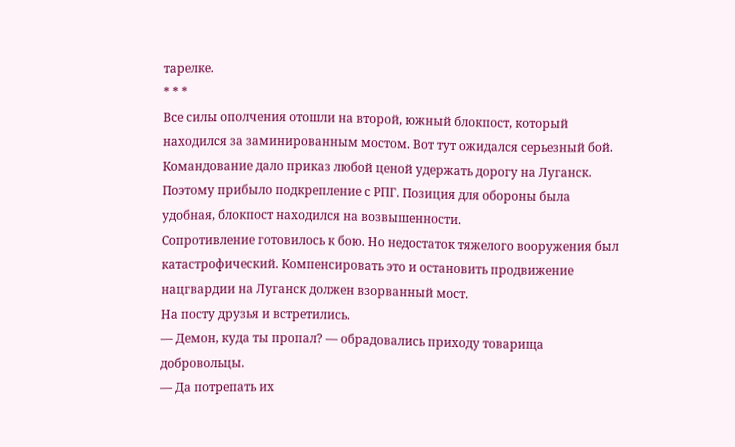тарелке.
* * *
Все силы ополчения отошли на второй, южный блокпост, который находился за заминированным мостом. Вот тут ожидался серьезный бой. Командование дало приказ любой ценой удержать дорогу на Луганск. Поэтому прибыло подкрепление с РПГ. Позиция для обороны была удобная, блокпост находился на возвышенности.
Сопротивление готовилось к бою. Но недостаток тяжелого вооружения был катастрофический. Компенсировать это и остановить продвижение нацгвардии на Луганск должен взорванный мост.
На посту друзья и встретились.
— Демон, куда ты пропал? — обрадовались приходу товарища добровольцы.
— Да потрепать их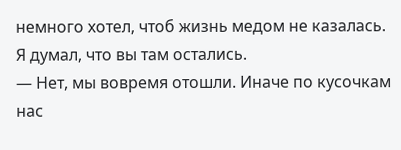немного хотел, чтоб жизнь медом не казалась. Я думал, что вы там остались.
— Нет, мы вовремя отошли. Иначе по кусочкам нас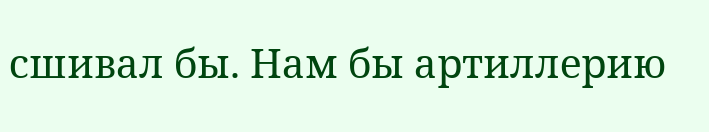сшивал бы. Нам бы артиллерию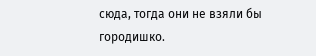сюда, тогда они не взяли бы городишко.